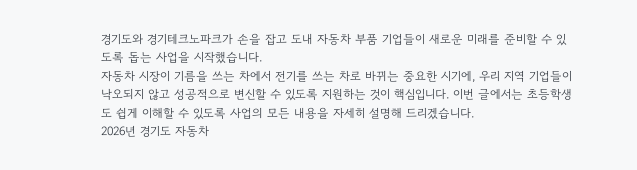경기도와 경기테크노파크가 손을 잡고 도내 자동차 부품 기업들이 새로운 미래를 준비할 수 있도록 돕는 사업을 시작했습니다.
자동차 시장이 기름을 쓰는 차에서 전기를 쓰는 차로 바뀌는 중요한 시기에, 우리 지역 기업들이 낙오되지 않고 성공적으로 변신할 수 있도록 지원하는 것이 핵심입니다. 이번 글에서는 초등학생도 쉽게 이해할 수 있도록 사업의 모든 내용을 자세히 설명해 드리겠습니다.
2026년 경기도 자동차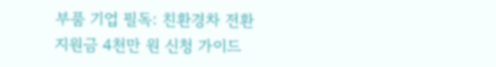부품 기업 필독: 친환경차 전환 지원금 4천만 원 신청 가이드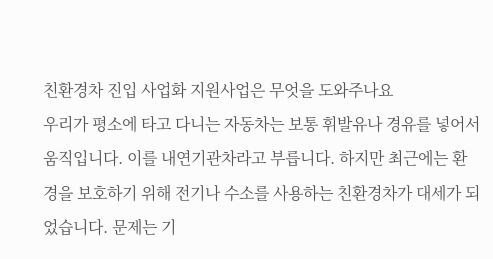친환경차 진입 사업화 지원사업은 무엇을 도와주나요
우리가 평소에 타고 다니는 자동차는 보통 휘발유나 경유를 넣어서 움직입니다. 이를 내연기관차라고 부릅니다. 하지만 최근에는 환경을 보호하기 위해 전기나 수소를 사용하는 친환경차가 대세가 되었습니다. 문제는 기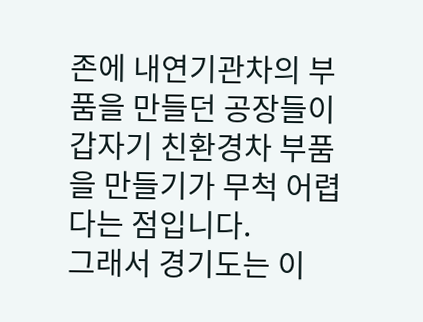존에 내연기관차의 부품을 만들던 공장들이 갑자기 친환경차 부품을 만들기가 무척 어렵다는 점입니다.
그래서 경기도는 이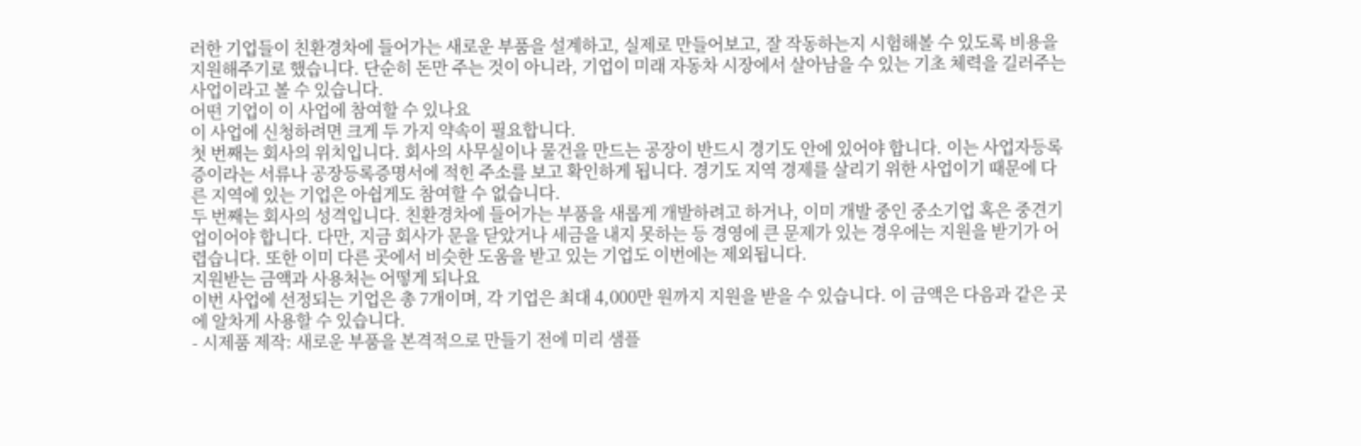러한 기업들이 친환경차에 들어가는 새로운 부품을 설계하고, 실제로 만들어보고, 잘 작동하는지 시험해볼 수 있도록 비용을 지원해주기로 했습니다. 단순히 돈만 주는 것이 아니라, 기업이 미래 자동차 시장에서 살아남을 수 있는 기초 체력을 길러주는 사업이라고 볼 수 있습니다.
어떤 기업이 이 사업에 참여할 수 있나요
이 사업에 신청하려면 크게 두 가지 약속이 필요합니다.
첫 번째는 회사의 위치입니다. 회사의 사무실이나 물건을 만드는 공장이 반드시 경기도 안에 있어야 합니다. 이는 사업자등록증이라는 서류나 공장등록증명서에 적힌 주소를 보고 확인하게 됩니다. 경기도 지역 경제를 살리기 위한 사업이기 때문에 다른 지역에 있는 기업은 아쉽게도 참여할 수 없습니다.
두 번째는 회사의 성격입니다. 친환경차에 들어가는 부품을 새롭게 개발하려고 하거나, 이미 개발 중인 중소기업 혹은 중견기업이어야 합니다. 다만, 지금 회사가 문을 닫았거나 세금을 내지 못하는 등 경영에 큰 문제가 있는 경우에는 지원을 받기가 어렵습니다. 또한 이미 다른 곳에서 비슷한 도움을 받고 있는 기업도 이번에는 제외됩니다.
지원받는 금액과 사용처는 어떻게 되나요
이번 사업에 선정되는 기업은 총 7개이며, 각 기업은 최대 4,000만 원까지 지원을 받을 수 있습니다. 이 금액은 다음과 같은 곳에 알차게 사용할 수 있습니다.
- 시제품 제작: 새로운 부품을 본격적으로 만들기 전에 미리 샘플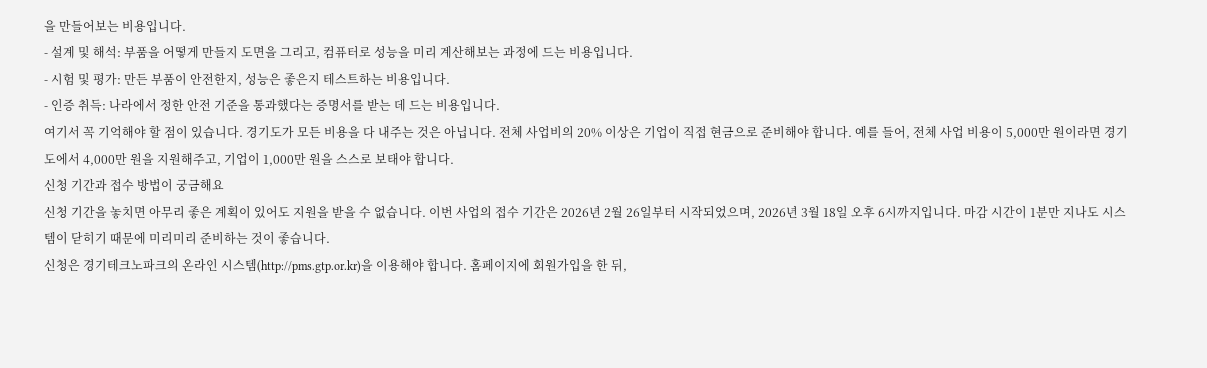을 만들어보는 비용입니다.
- 설계 및 해석: 부품을 어떻게 만들지 도면을 그리고, 컴퓨터로 성능을 미리 계산해보는 과정에 드는 비용입니다.
- 시험 및 평가: 만든 부품이 안전한지, 성능은 좋은지 테스트하는 비용입니다.
- 인증 취득: 나라에서 정한 안전 기준을 통과했다는 증명서를 받는 데 드는 비용입니다.
여기서 꼭 기억해야 할 점이 있습니다. 경기도가 모든 비용을 다 내주는 것은 아닙니다. 전체 사업비의 20% 이상은 기업이 직접 현금으로 준비해야 합니다. 예를 들어, 전체 사업 비용이 5,000만 원이라면 경기도에서 4,000만 원을 지원해주고, 기업이 1,000만 원을 스스로 보태야 합니다.
신청 기간과 접수 방법이 궁금해요
신청 기간을 놓치면 아무리 좋은 계획이 있어도 지원을 받을 수 없습니다. 이번 사업의 접수 기간은 2026년 2월 26일부터 시작되었으며, 2026년 3월 18일 오후 6시까지입니다. 마감 시간이 1분만 지나도 시스템이 닫히기 때문에 미리미리 준비하는 것이 좋습니다.
신청은 경기테크노파크의 온라인 시스템(http://pms.gtp.or.kr)을 이용해야 합니다. 홈페이지에 회원가입을 한 뒤,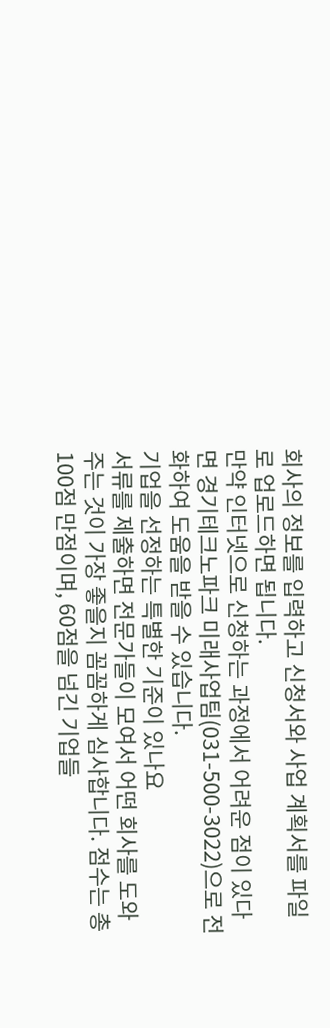회사의 정보를 입력하고 신청서와 사업 계획서를 파일로 업로드하면 됩니다.
만약 인터넷으로 신청하는 과정에서 어려운 점이 있다면 경기테크노파크 미래사업팀(031-500-3022)으로 전화하여 도움을 받을 수 있습니다.
기업을 선정하는 특별한 기준이 있나요
서류를 제출하면 전문가들이 모여서 어떤 회사를 도와주는 것이 가장 좋을지 꼼꼼하게 심사합니다. 점수는 총 100점 만점이며, 60점을 넘긴 기업들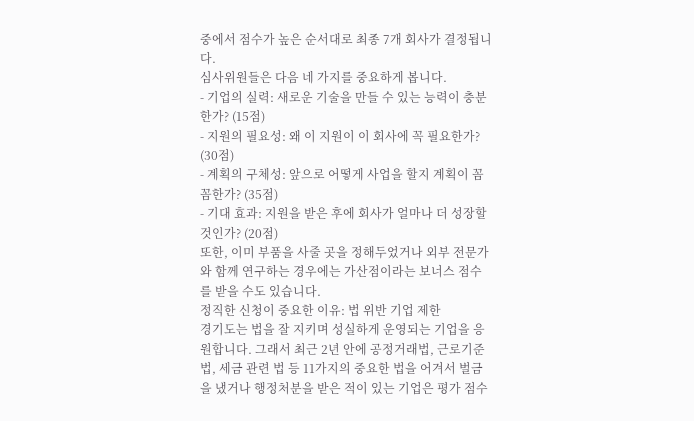중에서 점수가 높은 순서대로 최종 7개 회사가 결정됩니다.
심사위원들은 다음 네 가지를 중요하게 봅니다.
- 기업의 실력: 새로운 기술을 만들 수 있는 능력이 충분한가? (15점)
- 지원의 필요성: 왜 이 지원이 이 회사에 꼭 필요한가? (30점)
- 계획의 구체성: 앞으로 어떻게 사업을 할지 계획이 꼼꼼한가? (35점)
- 기대 효과: 지원을 받은 후에 회사가 얼마나 더 성장할 것인가? (20점)
또한, 이미 부품을 사줄 곳을 정해두었거나 외부 전문가와 함께 연구하는 경우에는 가산점이라는 보너스 점수를 받을 수도 있습니다.
정직한 신청이 중요한 이유: 법 위반 기업 제한
경기도는 법을 잘 지키며 성실하게 운영되는 기업을 응원합니다. 그래서 최근 2년 안에 공정거래법, 근로기준법, 세금 관련 법 등 11가지의 중요한 법을 어겨서 벌금을 냈거나 행정처분을 받은 적이 있는 기업은 평가 점수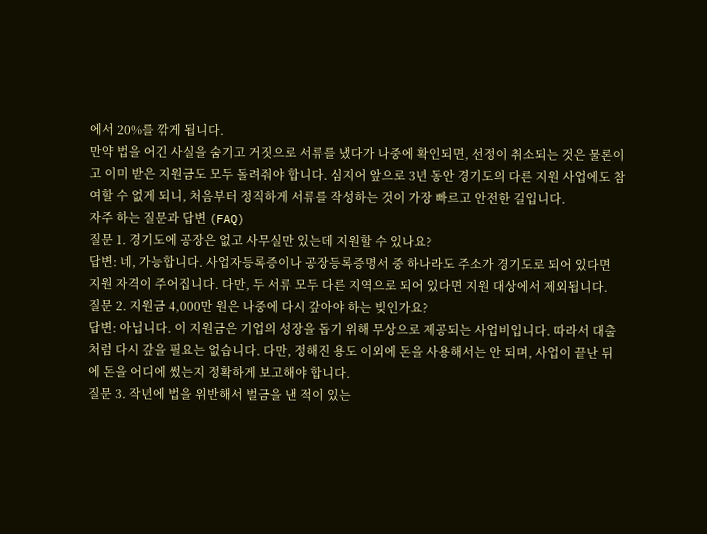에서 20%를 깎게 됩니다.
만약 법을 어긴 사실을 숨기고 거짓으로 서류를 냈다가 나중에 확인되면, 선정이 취소되는 것은 물론이고 이미 받은 지원금도 모두 돌려줘야 합니다. 심지어 앞으로 3년 동안 경기도의 다른 지원 사업에도 참여할 수 없게 되니, 처음부터 정직하게 서류를 작성하는 것이 가장 빠르고 안전한 길입니다.
자주 하는 질문과 답변 (FAQ)
질문 1. 경기도에 공장은 없고 사무실만 있는데 지원할 수 있나요?
답변: 네, 가능합니다. 사업자등록증이나 공장등록증명서 중 하나라도 주소가 경기도로 되어 있다면 지원 자격이 주어집니다. 다만, 두 서류 모두 다른 지역으로 되어 있다면 지원 대상에서 제외됩니다.
질문 2. 지원금 4,000만 원은 나중에 다시 갚아야 하는 빚인가요?
답변: 아닙니다. 이 지원금은 기업의 성장을 돕기 위해 무상으로 제공되는 사업비입니다. 따라서 대출처럼 다시 갚을 필요는 없습니다. 다만, 정해진 용도 이외에 돈을 사용해서는 안 되며, 사업이 끝난 뒤에 돈을 어디에 썼는지 정확하게 보고해야 합니다.
질문 3. 작년에 법을 위반해서 벌금을 낸 적이 있는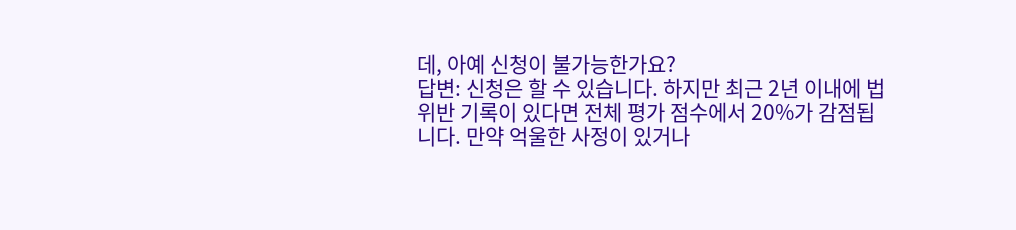데, 아예 신청이 불가능한가요?
답변: 신청은 할 수 있습니다. 하지만 최근 2년 이내에 법 위반 기록이 있다면 전체 평가 점수에서 20%가 감점됩니다. 만약 억울한 사정이 있거나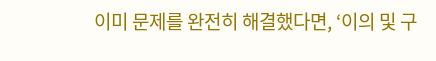이미 문제를 완전히 해결했다면, ‘이의 및 구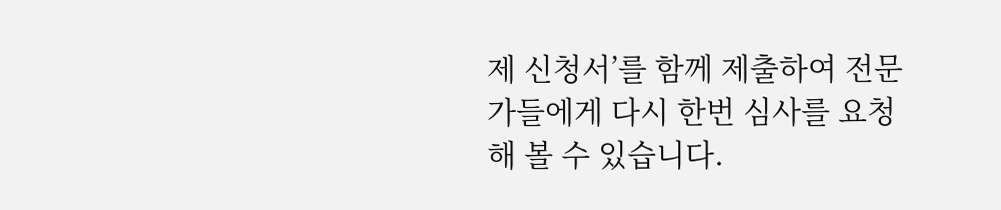제 신청서’를 함께 제출하여 전문가들에게 다시 한번 심사를 요청해 볼 수 있습니다.